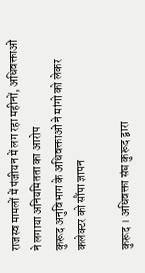राजस्व मामलों में पंजीयन में लग रहा महीनों, अधिवक्ताओं ने लगाया अनियमितता का आरोप
कुरूद अनुविभाग के अधिवक्ताओं ने मांगो को लेकर कलेक्टर को सौंपा ज्ञापन

कुरूद । अधिवक्ता संघ कुरूद द्वारा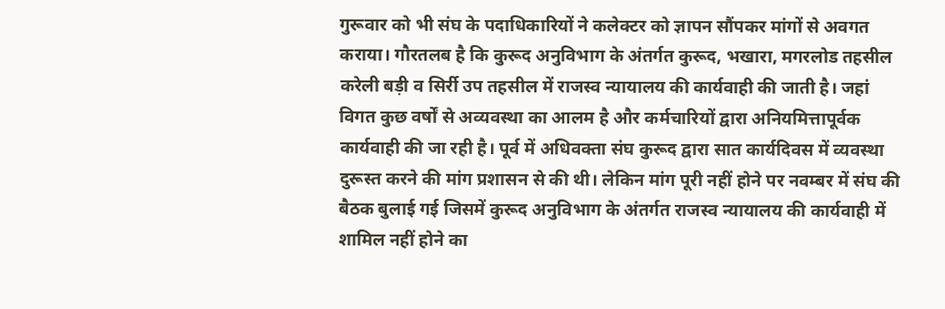गुरूवार को भी संघ के पदाधिकारियों ने कलेक्टर को ज्ञापन सौंपकर मांगों से अवगत कराया। गौरतलब है कि कुरूद अनुविभाग के अंतर्गत कुरूद, भखारा, मगरलोड तहसील करेली बड़ी व सिर्री उप तहसील में राजस्व न्यायालय की कार्यवाही की जाती है। जहां विगत कुछ वर्षों से अव्यवस्था का आलम है और कर्मचारियों द्वारा अनियमित्तापूर्वक कार्यवाही की जा रही है। पूर्व में अधिवक्ता संघ कुरूद द्वारा सात कार्यदिवस में व्यवस्था दुरूस्त करने की मांग प्रशासन से की थी। लेकिन मांग पूरी नहीं होने पर नवम्बर में संघ की बैठक बुलाई गई जिसमें कुरूद अनुविभाग के अंतर्गत राजस्व न्यायालय की कार्यवाही में शामिल नहीं होने का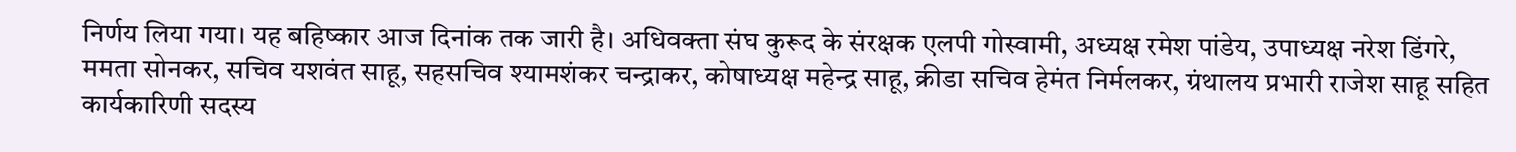निर्णय लिया गया। यह बहिष्कार आज दिनांक तक जारी है। अधिवक्ता संघ कुरूद के संरक्षक एलपी गोस्वामी, अध्यक्ष रमेश पांडेय, उपाध्यक्ष नरेश डिंगरे, ममता सोनकर, सचिव यशवंत साहू, सहसचिव श्यामशंकर चन्द्राकर, कोषाध्यक्ष महेन्द्र साहू, क्रीडा सचिव हेमंत निर्मलकर, ग्रंथालय प्रभारी राजेश साहू सहित कार्यकारिणी सदस्य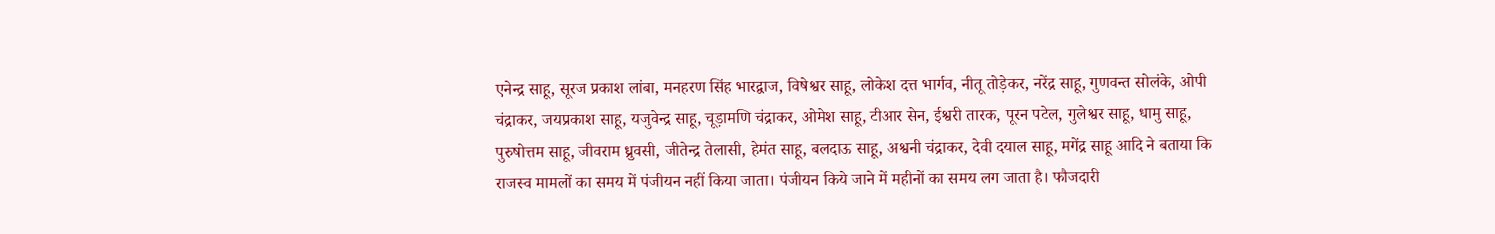एनेन्द्र साहू, सूरज प्रकाश लांबा, मनहरण सिंह भारद्वाज, विषेश्वर साहू, लोकेश दत्त भार्गव, नीतू तोड़ेकर, नरेंद्र साहू, गुणवन्त सोलंके, ओपी चंद्राकर, जयप्रकाश साहू, यजुवेन्द्र साहू, चूड़ामणि चंद्राकर, ओमेश साहू, टीआर सेन, ईश्वरी तारक, पूरन पटेल, गुलेश्वर साहू, धामु साहू, पुरुषोत्तम साहू, जीवराम ध्रुवसी, जीतेन्द्र तेलासी, हेमंत साहू, बलदाऊ साहू, अश्वनी चंद्राकर, देवी दयाल साहू, मगेंद्र साहू आदि ने बताया कि राजस्व मामलों का समय में पंजीयन नहीं किया जाता। पंजीयन किये जाने में महीनों का समय लग जाता है। फौजदारी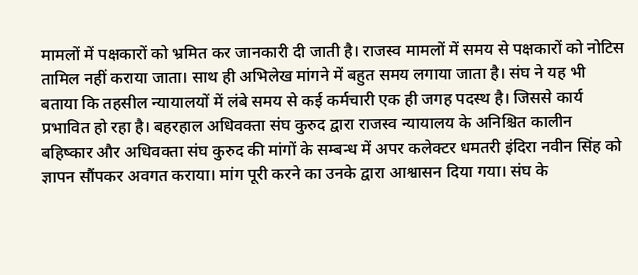मामलों में पक्षकारों को भ्रमित कर जानकारी दी जाती है। राजस्व मामलों में समय से पक्षकारों को नोटिस तामिल नहीं कराया जाता। साथ ही अभिलेख मांगने में बहुत समय लगाया जाता है। संघ ने यह भी बताया कि तहसील न्यायालयों में लंबे समय से कई कर्मचारी एक ही जगह पदस्थ है। जिससे कार्य प्रभावित हो रहा है। बहरहाल अधिवक्ता संघ कुरुद द्वारा राजस्व न्यायालय के अनिश्चित कालीन बहिष्कार और अधिवक्ता संघ कुरुद की मांगों के सम्बन्ध में अपर कलेक्टर धमतरी इंदिरा नवीन सिंह को ज्ञापन सौंपकर अवगत कराया। मांग पूरी करने का उनके द्वारा आश्वासन दिया गया। संघ के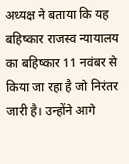अध्यक्ष ने बताया कि यह बहिष्कार राजस्व न्यायालय का बहिष्कार 11 नवंबर से किया जा रहा है जो निरंतर जारी है। उन्होंने आगे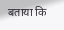बताया कि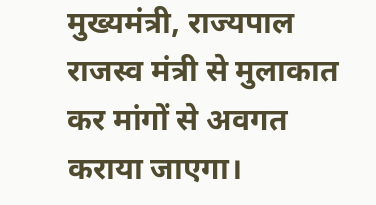मुख्यमंत्री, राज्यपाल राजस्व मंत्री से मुलाकात कर मांगों से अवगत कराया जाएगा।